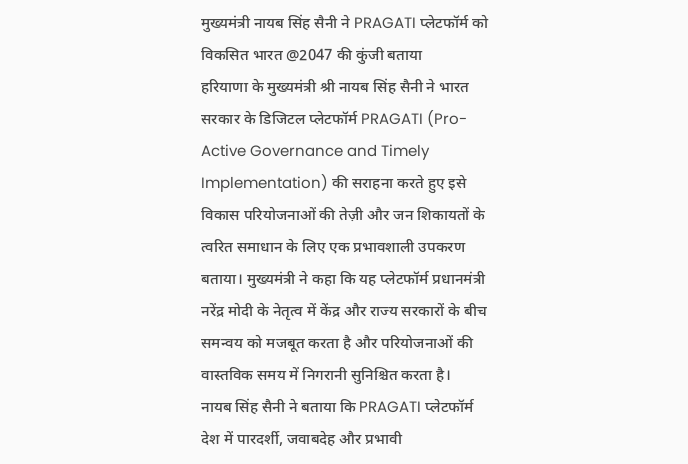मुख्यमंत्री नायब सिंह सैनी ने PRAGATI प्लेटफॉर्म को विकसित भारत @2047 की कुंजी बताया
हरियाणा के मुख्यमंत्री श्री नायब सिंह सैनी ने भारत सरकार के डिजिटल प्लेटफॉर्म PRAGATI (Pro-Active Governance and Timely Implementation) की सराहना करते हुए इसे विकास परियोजनाओं की तेज़ी और जन शिकायतों के त्वरित समाधान के लिए एक प्रभावशाली उपकरण बताया। मुख्यमंत्री ने कहा कि यह प्लेटफॉर्म प्रधानमंत्री नरेंद्र मोदी के नेतृत्व में केंद्र और राज्य सरकारों के बीच समन्वय को मजबूत करता है और परियोजनाओं की वास्तविक समय में निगरानी सुनिश्चित करता है।
नायब सिंह सैनी ने बताया कि PRAGATI प्लेटफॉर्म देश में पारदर्शी, जवाबदेह और प्रभावी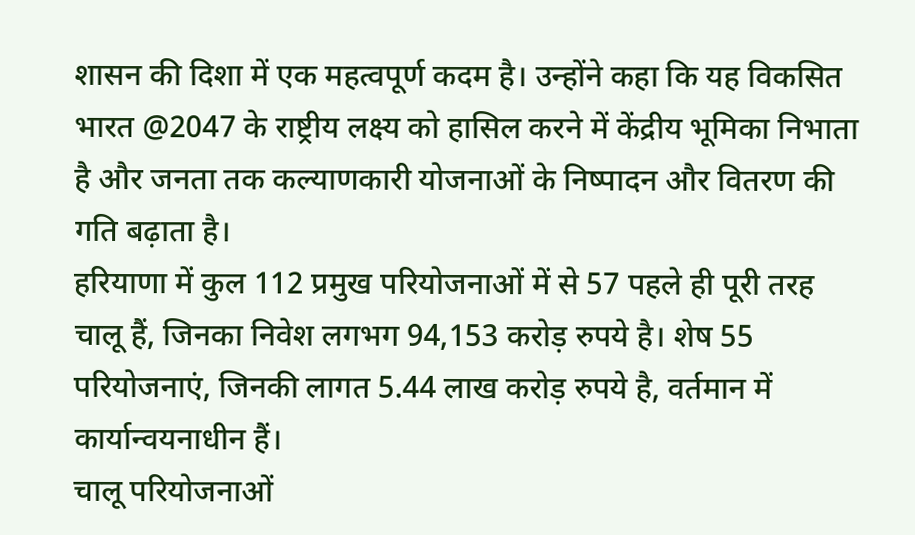शासन की दिशा में एक महत्वपूर्ण कदम है। उन्होंने कहा कि यह विकसित भारत @2047 के राष्ट्रीय लक्ष्य को हासिल करने में केंद्रीय भूमिका निभाता है और जनता तक कल्याणकारी योजनाओं के निष्पादन और वितरण की गति बढ़ाता है।
हरियाणा में कुल 112 प्रमुख परियोजनाओं में से 57 पहले ही पूरी तरह चालू हैं, जिनका निवेश लगभग 94,153 करोड़ रुपये है। शेष 55 परियोजनाएं, जिनकी लागत 5.44 लाख करोड़ रुपये है, वर्तमान में कार्यान्वयनाधीन हैं।
चालू परियोजनाओं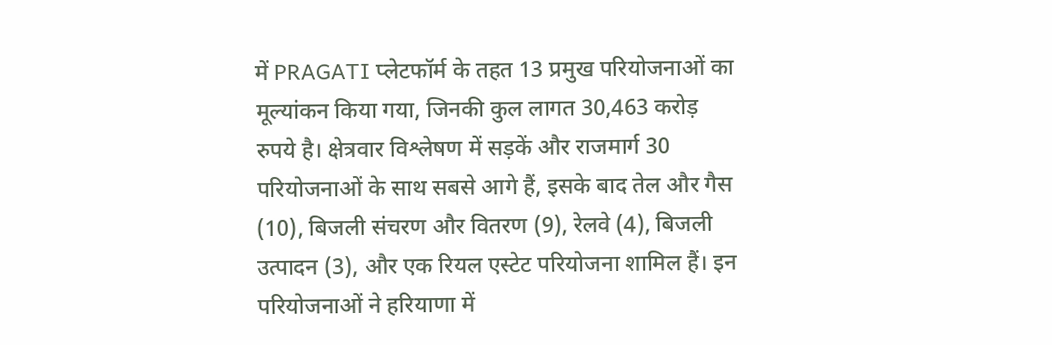में PRAGATI प्लेटफॉर्म के तहत 13 प्रमुख परियोजनाओं का मूल्यांकन किया गया, जिनकी कुल लागत 30,463 करोड़ रुपये है। क्षेत्रवार विश्लेषण में सड़कें और राजमार्ग 30 परियोजनाओं के साथ सबसे आगे हैं, इसके बाद तेल और गैस (10), बिजली संचरण और वितरण (9), रेलवे (4), बिजली उत्पादन (3), और एक रियल एस्टेट परियोजना शामिल हैं। इन परियोजनाओं ने हरियाणा में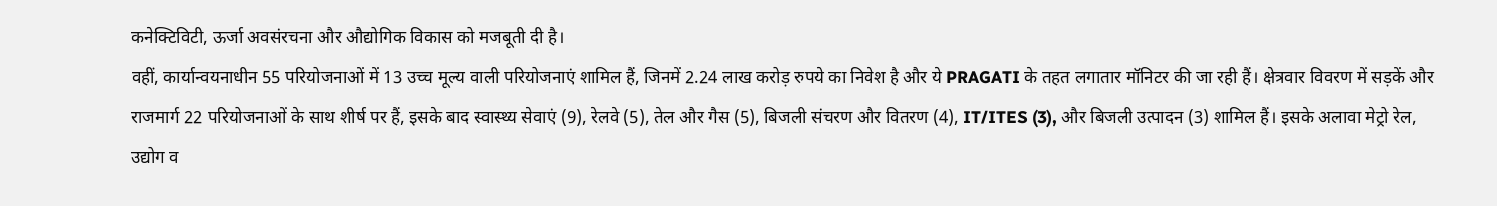कनेक्टिविटी, ऊर्जा अवसंरचना और औद्योगिक विकास को मजबूती दी है।
वहीं, कार्यान्वयनाधीन 55 परियोजनाओं में 13 उच्च मूल्य वाली परियोजनाएं शामिल हैं, जिनमें 2.24 लाख करोड़ रुपये का निवेश है और ये PRAGATI के तहत लगातार मॉनिटर की जा रही हैं। क्षेत्रवार विवरण में सड़कें और राजमार्ग 22 परियोजनाओं के साथ शीर्ष पर हैं, इसके बाद स्वास्थ्य सेवाएं (9), रेलवे (5), तेल और गैस (5), बिजली संचरण और वितरण (4), IT/ITES (3), और बिजली उत्पादन (3) शामिल हैं। इसके अलावा मेट्रो रेल, उद्योग व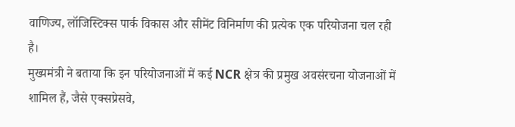वाणिज्य, लॉजिस्टिक्स पार्क विकास और सीमेंट विनिर्माण की प्रत्येक एक परियोजना चल रही है।
मुख्यमंत्री ने बताया कि इन परियोजनाओं में कई NCR क्षेत्र की प्रमुख अवसंरचना योजनाओं में शामिल हैं, जैसे एक्सप्रेसवे,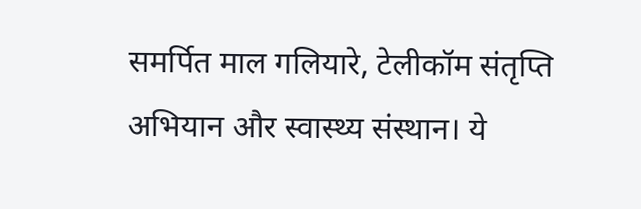समर्पित माल गलियारे, टेलीकॉम संतृप्ति अभियान और स्वास्थ्य संस्थान। ये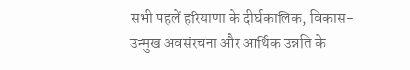सभी पहलें हरियाणा के दीर्घकालिक, विकास-उन्मुख अवसंरचना और आर्थिक उन्नति के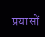प्रयासों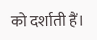को दर्शाती हैं।